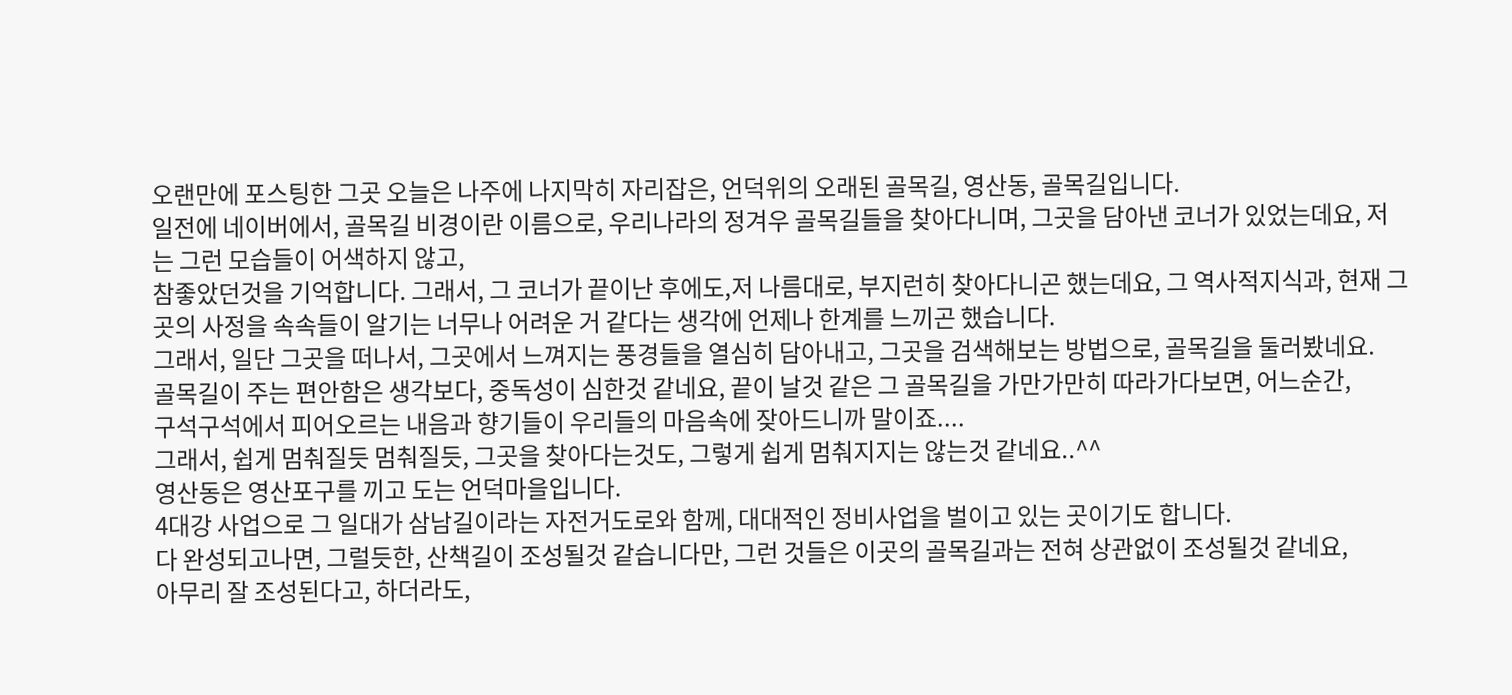오랜만에 포스팅한 그곳 오늘은 나주에 나지막히 자리잡은, 언덕위의 오래된 골목길, 영산동, 골목길입니다.
일전에 네이버에서, 골목길 비경이란 이름으로, 우리나라의 정겨우 골목길들을 찾아다니며, 그곳을 담아낸 코너가 있었는데요, 저는 그런 모습들이 어색하지 않고,
참좋았던것을 기억합니다. 그래서, 그 코너가 끝이난 후에도,저 나름대로, 부지런히 찾아다니곤 했는데요, 그 역사적지식과, 현재 그곳의 사정을 속속들이 알기는 너무나 어려운 거 같다는 생각에 언제나 한계를 느끼곤 했습니다.
그래서, 일단 그곳을 떠나서, 그곳에서 느껴지는 풍경들을 열심히 담아내고, 그곳을 검색해보는 방법으로, 골목길을 둘러봤네요.
골목길이 주는 편안함은 생각보다, 중독성이 심한것 같네요, 끝이 날것 같은 그 골목길을 가만가만히 따라가다보면, 어느순간,
구석구석에서 피어오르는 내음과 향기들이 우리들의 마음속에 잦아드니까 말이죠....
그래서, 쉽게 멈춰질듯 멈춰질듯, 그곳을 찾아다는것도, 그렇게 쉽게 멈춰지지는 않는것 같네요..^^
영산동은 영산포구를 끼고 도는 언덕마을입니다.
4대강 사업으로 그 일대가 삼남길이라는 자전거도로와 함께, 대대적인 정비사업을 벌이고 있는 곳이기도 합니다.
다 완성되고나면, 그럴듯한, 산책길이 조성될것 같습니다만, 그런 것들은 이곳의 골목길과는 전혀 상관없이 조성될것 같네요,
아무리 잘 조성된다고, 하더라도,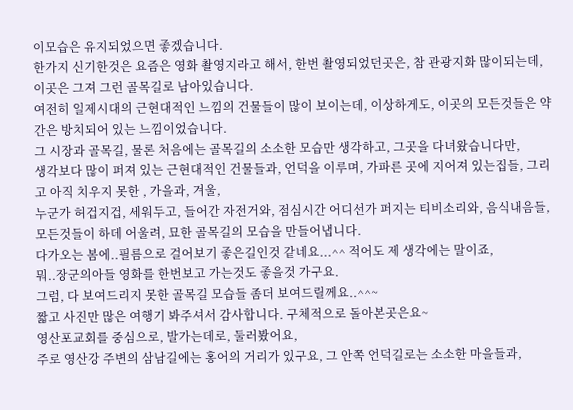이모습은 유지되었으면 좋겠습니다.
한가지 신기한것은 요즘은 영화 촬영지라고 해서, 한번 촬영되었던곳은, 참 관광지화 많이되는데, 이곳은 그져 그런 골목길로 남아있습니다.
여전히 일제시대의 근현대적인 느낌의 건물들이 많이 보이는데, 이상하게도, 이곳의 모든것들은 약간은 방치되어 있는 느낌이었습니다.
그 시장과 골목길, 물론 처음에는 골목길의 소소한 모습만 생각하고, 그곳을 다녀왔습니다만,
생각보다 많이 퍼져 있는 근현대적인 건물들과, 언덕을 이루며, 가파른 곳에 지어져 있는집들, 그리고 아직 치우지 못한 , 가을과, 겨울,
누군가 허겁지겁, 세워두고, 들어간 자전거와, 점심시간 어디선가 퍼지는 티비소리와, 음식내음들, 모든것들이 하데 어울려, 묘한 골목길의 모습을 만들어냅니다.
다가오는 봄에..필름으로 걸어보기 좋은길인것 같네요...^^ 적어도 제 생각에는 말이죠,
뭐..장군의아들 영화를 한번보고 가는것도 좋을것 가구요.
그럼, 다 보여드리지 못한 골목길 모습들 좀더 보여드릴께요..^^~
짧고 사진만 많은 여행기 봐주셔서 감사합니다. 구체적으로 돌아본곳은요~
영산포교회를 중심으로, 발가는데로, 둘러봤어요,
주로 영산강 주변의 삼남길에는 홍어의 거리가 있구요, 그 안쪽 언덕길로는 소소한 마을들과,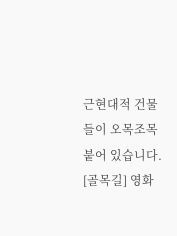근현대적 건물들이 오목조목 붙어 있습니다.
[골목길] 영화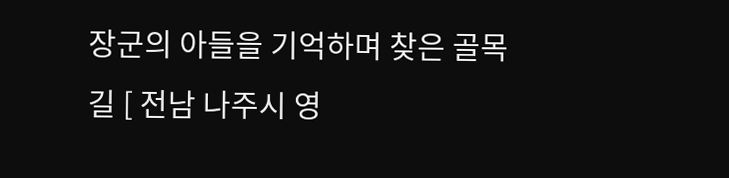장군의 아들을 기억하며 찾은 골목길 [ 전남 나주시 영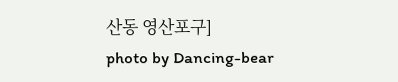산동 영산포구]
photo by Dancing-bear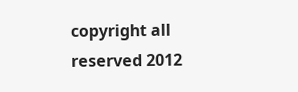copyright all reserved 2012